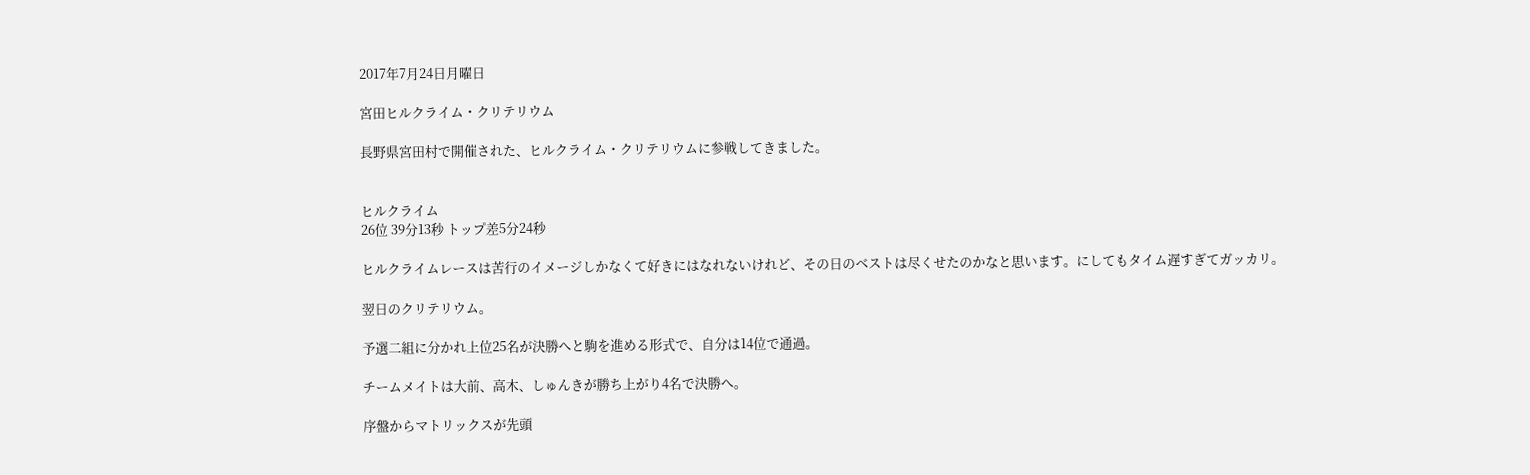2017年7月24日月曜日

宮田ヒルクライム・クリテリウム

長野県宮田村で開催された、ヒルクライム・クリテリウムに参戦してきました。


ヒルクライム
26位 39分13秒 トップ差5分24秒

ヒルクライムレースは苦行のイメージしかなくて好きにはなれないけれど、その日のベストは尽くせたのかなと思います。にしてもタイム遅すぎてガッカリ。

翌日のクリテリウム。

予選二組に分かれ上位25名が決勝へと駒を進める形式で、自分は14位で通過。

チームメイトは大前、高木、しゅんきが勝ち上がり4名で決勝へ。

序盤からマトリックスが先頭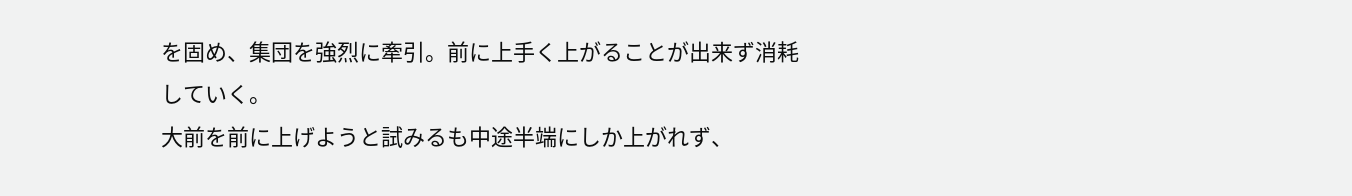を固め、集団を強烈に牽引。前に上手く上がることが出来ず消耗していく。
大前を前に上げようと試みるも中途半端にしか上がれず、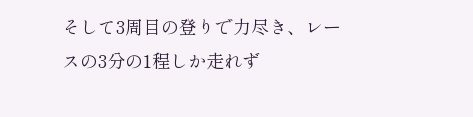そして3周目の登りで力尽き、レースの3分の1程しか走れず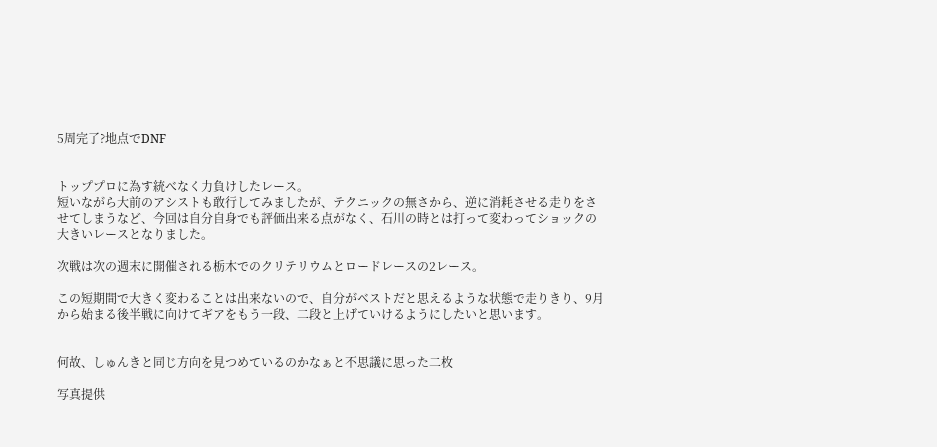5周完了?地点でDNF


トッププロに為す統べなく力負けしたレース。
短いながら大前のアシストも敢行してみましたが、テクニックの無さから、逆に消耗させる走りをさせてしまうなど、今回は自分自身でも評価出来る点がなく、石川の時とは打って変わってショックの大きいレースとなりました。

次戦は次の週末に開催される栃木でのクリテリウムとロードレースの2レース。

この短期間で大きく変わることは出来ないので、自分がベストだと思えるような状態で走りきり、9月から始まる後半戦に向けてギアをもう一段、二段と上げていけるようにしたいと思います。


何故、しゅんきと同じ方向を見つめているのかなぁと不思議に思った二枚

写真提供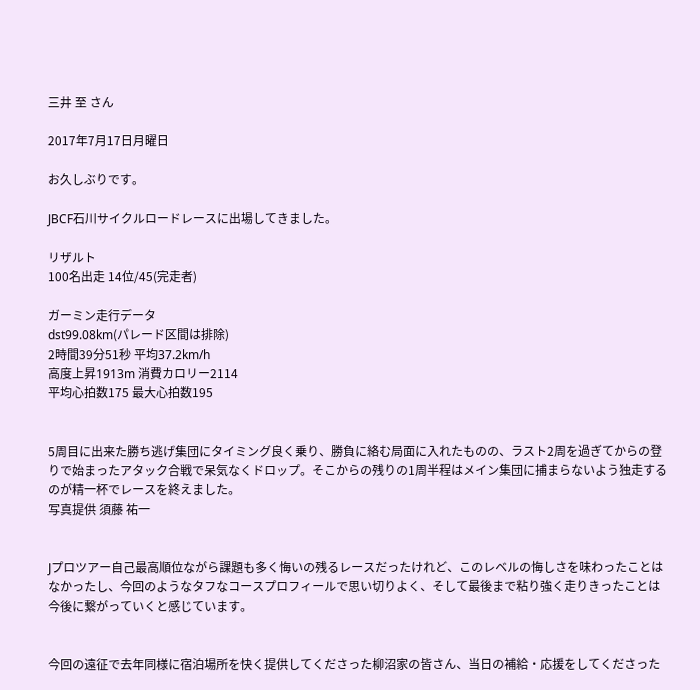三井 至 さん

2017年7月17日月曜日

お久しぶりです。

JBCF石川サイクルロードレースに出場してきました。

リザルト
100名出走 14位/45(完走者)

ガーミン走行データ
dst99.08km(パレード区間は排除)
2時間39分51秒 平均37.2km/h
高度上昇1913m 消費カロリー2114
平均心拍数175 最大心拍数195


5周目に出来た勝ち逃げ集団にタイミング良く乗り、勝負に絡む局面に入れたものの、ラスト2周を過ぎてからの登りで始まったアタック合戦で呆気なくドロップ。そこからの残りの1周半程はメイン集団に捕まらないよう独走するのが精一杯でレースを終えました。
写真提供 須藤 祐一


Jプロツアー自己最高順位ながら課題も多く悔いの残るレースだったけれど、このレベルの悔しさを味わったことはなかったし、今回のようなタフなコースプロフィールで思い切りよく、そして最後まで粘り強く走りきったことは今後に繋がっていくと感じています。


今回の遠征で去年同様に宿泊場所を快く提供してくださった柳沼家の皆さん、当日の補給・応援をしてくださった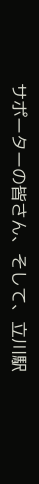サポーターの皆さん、そして、立川駅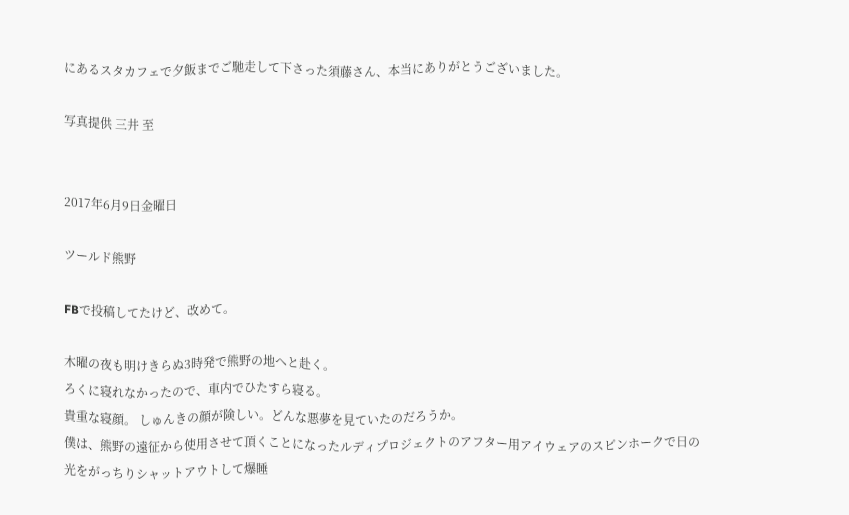にあるスタカフェで夕飯までご馳走して下さった須藤さん、本当にありがとうございました。

写真提供 三井 至


2017年6月9日金曜日

ツールド熊野

FBで投稿してたけど、改めて。

木曜の夜も明けきらぬ3時発で熊野の地へと赴く。
ろくに寝れなかったので、車内でひたすら寝る。
貴重な寝顔。 しゅんきの顔が険しい。どんな悪夢を見ていたのだろうか。
僕は、熊野の遠征から使用させて頂くことになったルディプロジェクトのアフター用アイウェアのスピンホークで日の光をがっちりシャットアウトして爆睡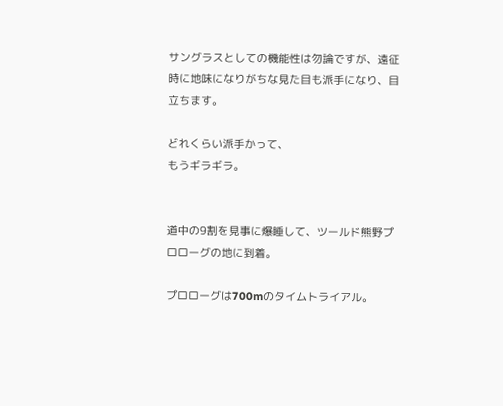サングラスとしての機能性は勿論ですが、遠征時に地味になりがちな見た目も派手になり、目立ちます。

どれくらい派手かって、
もうギラギラ。


道中の9割を見事に爆睡して、ツールド熊野プロローグの地に到着。

プロローグは700mのタイムトライアル。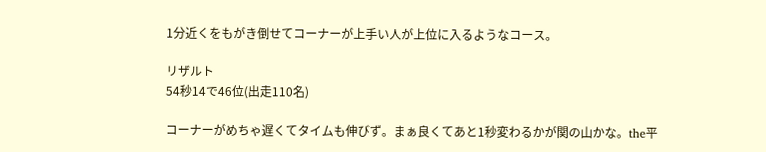1分近くをもがき倒せてコーナーが上手い人が上位に入るようなコース。

リザルト
54秒14で46位(出走110名)

コーナーがめちゃ遅くてタイムも伸びず。まぁ良くてあと1秒変わるかが関の山かな。the平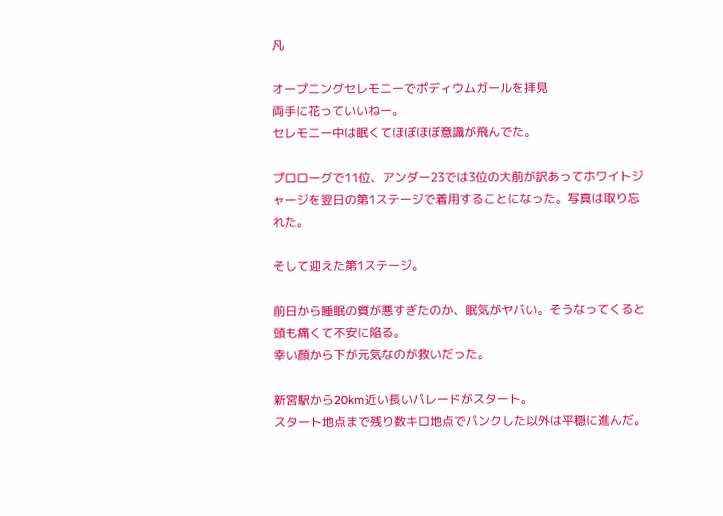凡

オープニングセレモニーでポディウムガールを拝見
両手に花っていいねー。
セレモニー中は眠くてほぼほぼ意識が飛んでた。

プロローグで11位、アンダー23では3位の大前が訳あってホワイトジャージを翌日の第1ステージで着用することになった。写真は取り忘れた。

そして迎えた第1ステージ。

前日から睡眠の質が悪すぎたのか、眠気がヤバい。そうなってくると頭も痛くて不安に陥る。
幸い顔から下が元気なのが救いだった。

新宮駅から20km近い長いパレードがスタート。
スタート地点まで残り数キロ地点でパンクした以外は平穏に進んだ。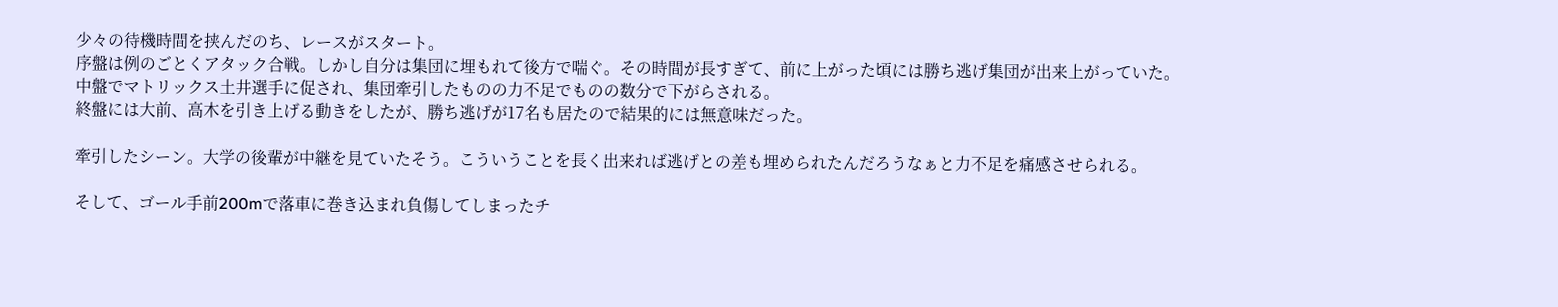少々の待機時間を挟んだのち、レースがスタート。
序盤は例のごとくアタック合戦。しかし自分は集団に埋もれて後方で喘ぐ。その時間が長すぎて、前に上がった頃には勝ち逃げ集団が出来上がっていた。
中盤でマトリックス土井選手に促され、集団牽引したものの力不足でものの数分で下がらされる。
終盤には大前、高木を引き上げる動きをしたが、勝ち逃げが17名も居たので結果的には無意味だった。

牽引したシーン。大学の後輩が中継を見ていたそう。こういうことを長く出来れば逃げとの差も埋められたんだろうなぁと力不足を痛感させられる。

そして、ゴール手前200mで落車に巻き込まれ負傷してしまったチ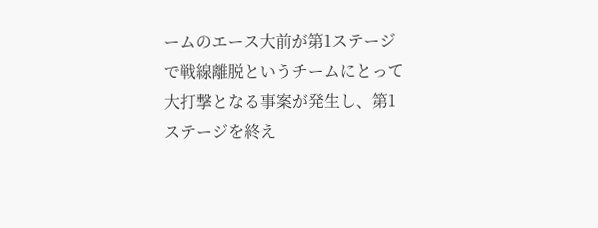ームのエース大前が第1ステージで戦線離脱というチームにとって大打撃となる事案が発生し、第1ステージを終え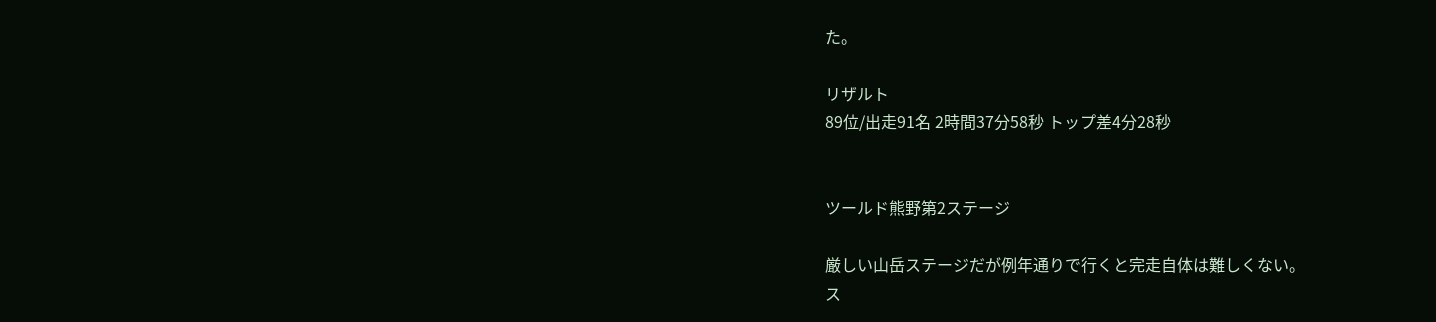た。

リザルト
89位/出走91名 2時間37分58秒 トップ差4分28秒


ツールド熊野第2ステージ

厳しい山岳ステージだが例年通りで行くと完走自体は難しくない。
ス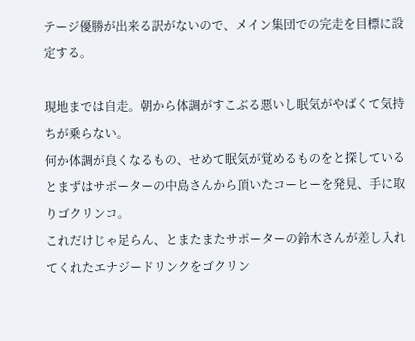テージ優勝が出来る訳がないので、メイン集団での完走を目標に設定する。

現地までは自走。朝から体調がすこぶる悪いし眠気がやばくて気持ちが乗らない。
何か体調が良くなるもの、せめて眠気が覚めるものをと探しているとまずはサポーターの中島さんから頂いたコーヒーを発見、手に取りゴクリンコ。
これだけじゃ足らん、とまたまたサポーターの鈴木さんが差し入れてくれたエナジードリンクをゴクリン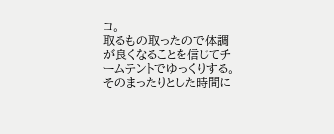コ。
取るもの取ったので体調が良くなることを信じてチームテントでゆっくりする。
そのまったりとした時間に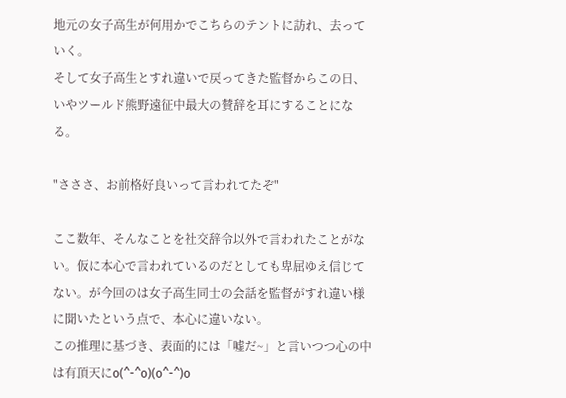地元の女子高生が何用かでこちらのテントに訪れ、去っていく。
そして女子高生とすれ違いで戻ってきた監督からこの日、いやツールド熊野遠征中最大の賛辞を耳にすることになる。

"さささ、お前格好良いって言われてたぞ"

ここ数年、そんなことを社交辞令以外で言われたことがない。仮に本心で言われているのだとしても卑屈ゆえ信じてない。が今回のは女子高生同士の会話を監督がすれ違い様に聞いたという点で、本心に違いない。
この推理に基づき、表面的には「嘘だ~」と言いつつ心の中は有頂天にo(^-^o)(o^-^)o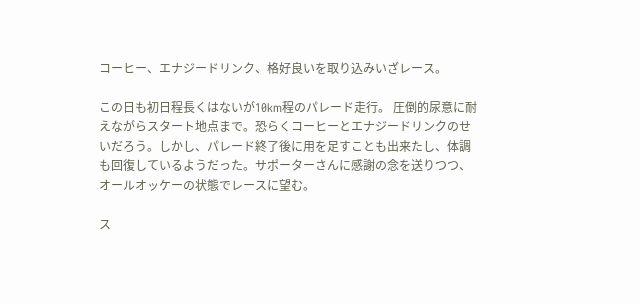コーヒー、エナジードリンク、格好良いを取り込みいざレース。

この日も初日程長くはないが10km程のパレード走行。 圧倒的尿意に耐えながらスタート地点まで。恐らくコーヒーとエナジードリンクのせいだろう。しかし、パレード終了後に用を足すことも出来たし、体調も回復しているようだった。サポーターさんに感謝の念を送りつつ、オールオッケーの状態でレースに望む。

ス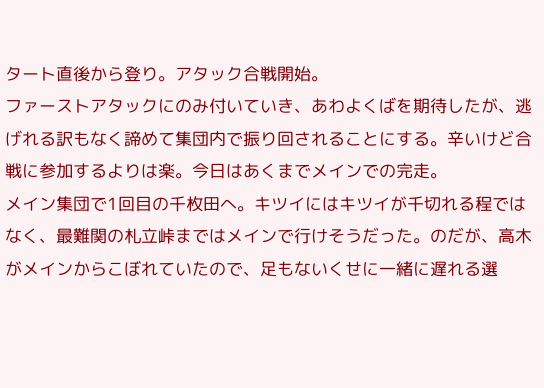タート直後から登り。アタック合戦開始。
ファーストアタックにのみ付いていき、あわよくばを期待したが、逃げれる訳もなく諦めて集団内で振り回されることにする。辛いけど合戦に参加するよりは楽。今日はあくまでメインでの完走。
メイン集団で1回目の千枚田へ。キツイにはキツイが千切れる程ではなく、最難関の札立峠まではメインで行けそうだった。のだが、高木がメインからこぼれていたので、足もないくせに一緒に遅れる選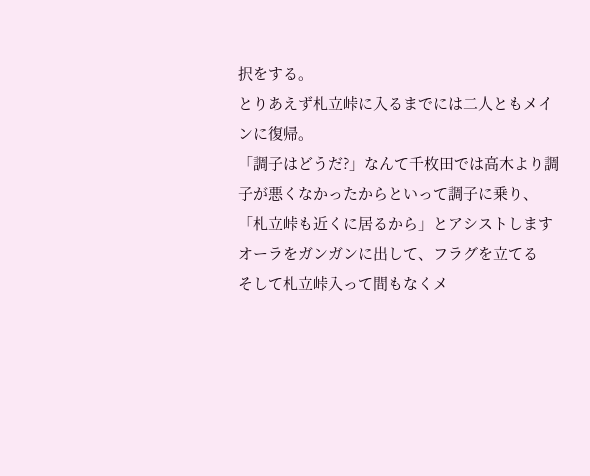択をする。
とりあえず札立峠に入るまでには二人ともメインに復帰。
「調子はどうだ?」なんて千枚田では高木より調子が悪くなかったからといって調子に乗り、「札立峠も近くに居るから」とアシストしますオーラをガンガンに出して、フラグを立てる
そして札立峠入って間もなくメ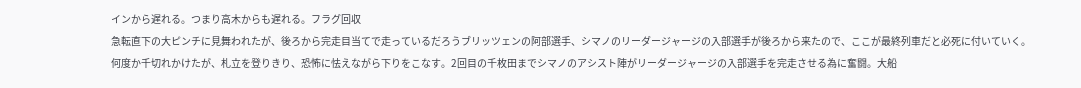インから遅れる。つまり高木からも遅れる。フラグ回収
急転直下の大ピンチに見舞われたが、後ろから完走目当てで走っているだろうブリッツェンの阿部選手、シマノのリーダージャージの入部選手が後ろから来たので、ここが最終列車だと必死に付いていく。
何度か千切れかけたが、札立を登りきり、恐怖に怯えながら下りをこなす。2回目の千枚田までシマノのアシスト陣がリーダージャージの入部選手を完走させる為に奮闘。大船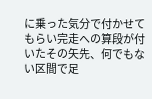に乗った気分で付かせてもらい完走への算段が付いたその矢先、何でもない区間で足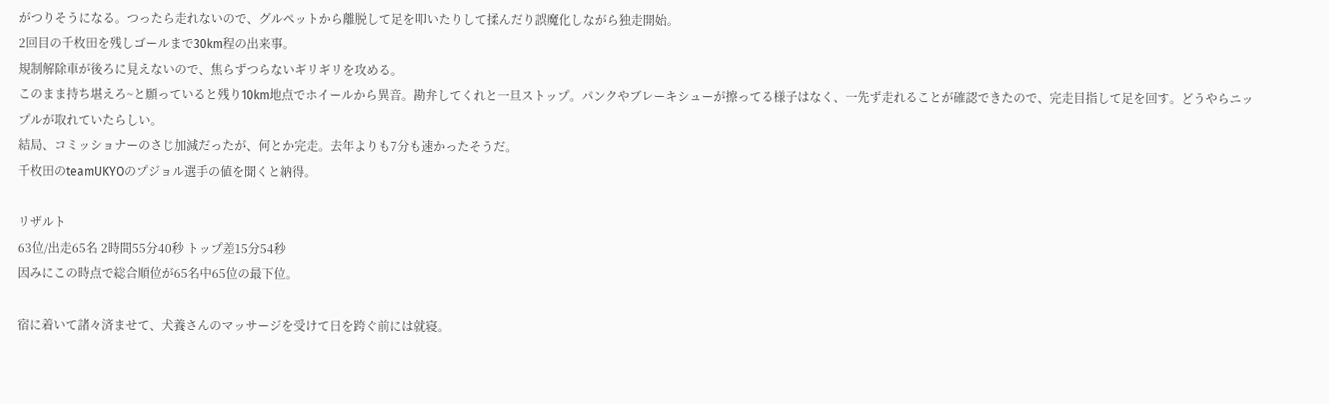がつりそうになる。つったら走れないので、グルペットから離脱して足を叩いたりして揉んだり誤魔化しながら独走開始。
2回目の千枚田を残しゴールまで30km程の出来事。
規制解除車が後ろに見えないので、焦らずつらないギリギリを攻める。
このまま持ち堪えろ~と願っていると残り10km地点でホイールから異音。勘弁してくれと一旦ストップ。パンクやブレーキシューが擦ってる様子はなく、一先ず走れることが確認できたので、完走目指して足を回す。どうやらニップルが取れていたらしい。
結局、コミッショナーのさじ加減だったが、何とか完走。去年よりも7分も速かったそうだ。
千枚田のteamUKYOのプジョル選手の値を聞くと納得。

リザルト
63位/出走65名 2時間55分40秒 トップ差15分54秒
因みにこの時点で総合順位が65名中65位の最下位。

宿に着いて諸々済ませて、犬養さんのマッサージを受けて日を跨ぐ前には就寝。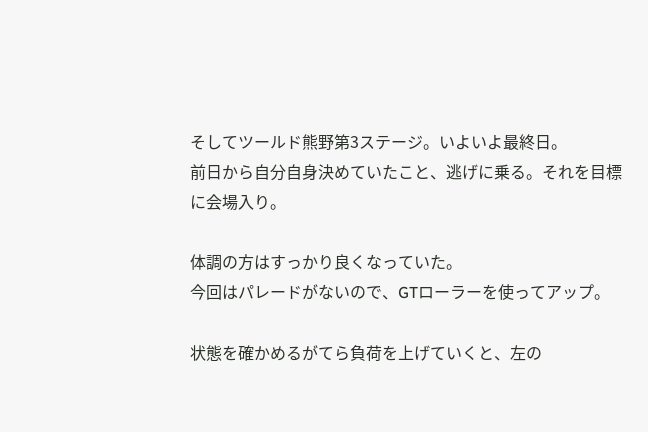そしてツールド熊野第3ステージ。いよいよ最終日。
前日から自分自身決めていたこと、逃げに乗る。それを目標に会場入り。

体調の方はすっかり良くなっていた。
今回はパレードがないので、GTローラーを使ってアップ。

状態を確かめるがてら負荷を上げていくと、左の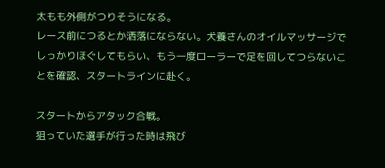太もも外側がつりそうになる。
レース前につるとか洒落にならない。犬養さんのオイルマッサージでしっかりほぐしてもらい、もう一度ローラーで足を回してつらないことを確認、スタートラインに赴く。

スタートからアタック合戦。
狙っていた選手が行った時は飛び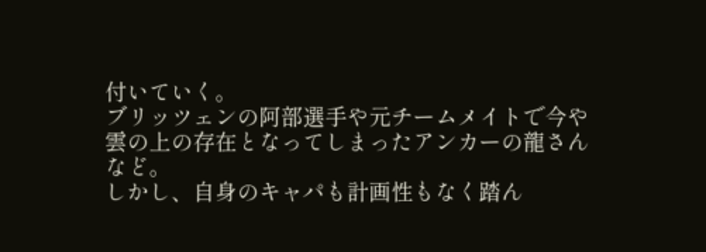付いていく。
ブリッツェンの阿部選手や元チームメイトで今や雲の上の存在となってしまったアンカーの龍さんなど。
しかし、自身のキャパも計画性もなく踏ん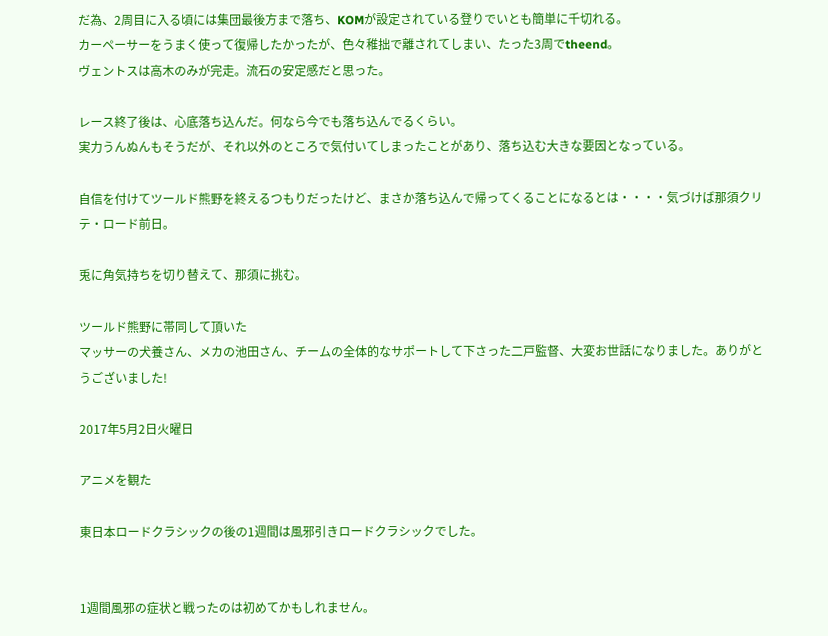だ為、2周目に入る頃には集団最後方まで落ち、KOMが設定されている登りでいとも簡単に千切れる。
カーペーサーをうまく使って復帰したかったが、色々稚拙で離されてしまい、たった3周でtheend。
ヴェントスは高木のみが完走。流石の安定感だと思った。

レース終了後は、心底落ち込んだ。何なら今でも落ち込んでるくらい。
実力うんぬんもそうだが、それ以外のところで気付いてしまったことがあり、落ち込む大きな要因となっている。

自信を付けてツールド熊野を終えるつもりだったけど、まさか落ち込んで帰ってくることになるとは・・・・気づけば那須クリテ・ロード前日。

兎に角気持ちを切り替えて、那須に挑む。

ツールド熊野に帯同して頂いた
マッサーの犬養さん、メカの池田さん、チームの全体的なサポートして下さった二戸監督、大変お世話になりました。ありがとうございました!

2017年5月2日火曜日

アニメを観た

東日本ロードクラシックの後の1週間は風邪引きロードクラシックでした。


1週間風邪の症状と戦ったのは初めてかもしれません。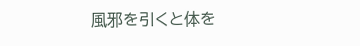風邪を引くと体を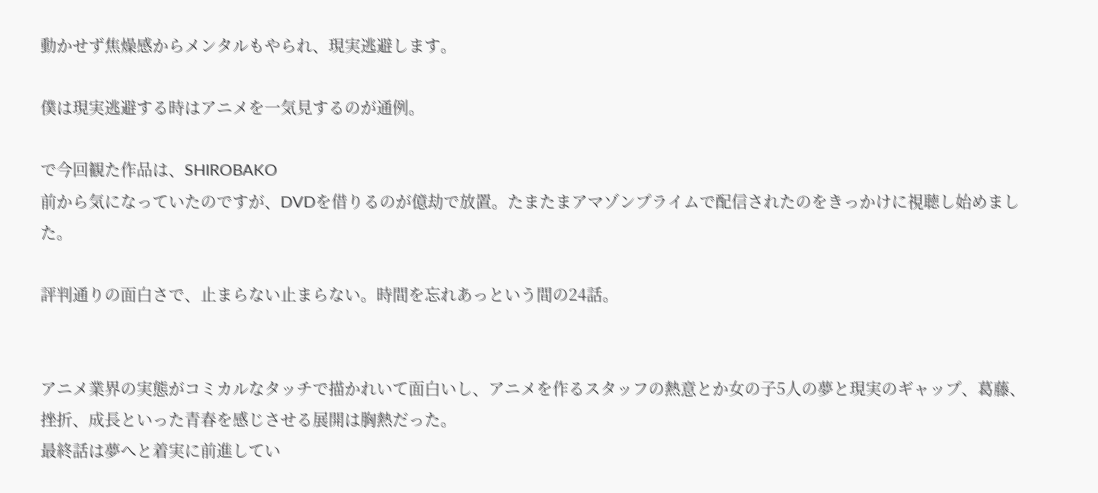動かせず焦燥感からメンタルもやられ、現実逃避します。

僕は現実逃避する時はアニメを一気見するのが通例。

で今回観た作品は、SHIROBAKO
前から気になっていたのですが、DVDを借りるのが億劫で放置。たまたまアマゾンプライムで配信されたのをきっかけに視聴し始めました。

評判通りの面白さで、止まらない止まらない。時間を忘れあっという間の24話。


アニメ業界の実態がコミカルなタッチで描かれいて面白いし、アニメを作るスタッフの熱意とか女の子5人の夢と現実のギャップ、葛藤、 挫折、成長といった青春を感じさせる展開は胸熱だった。
最終話は夢へと着実に前進してい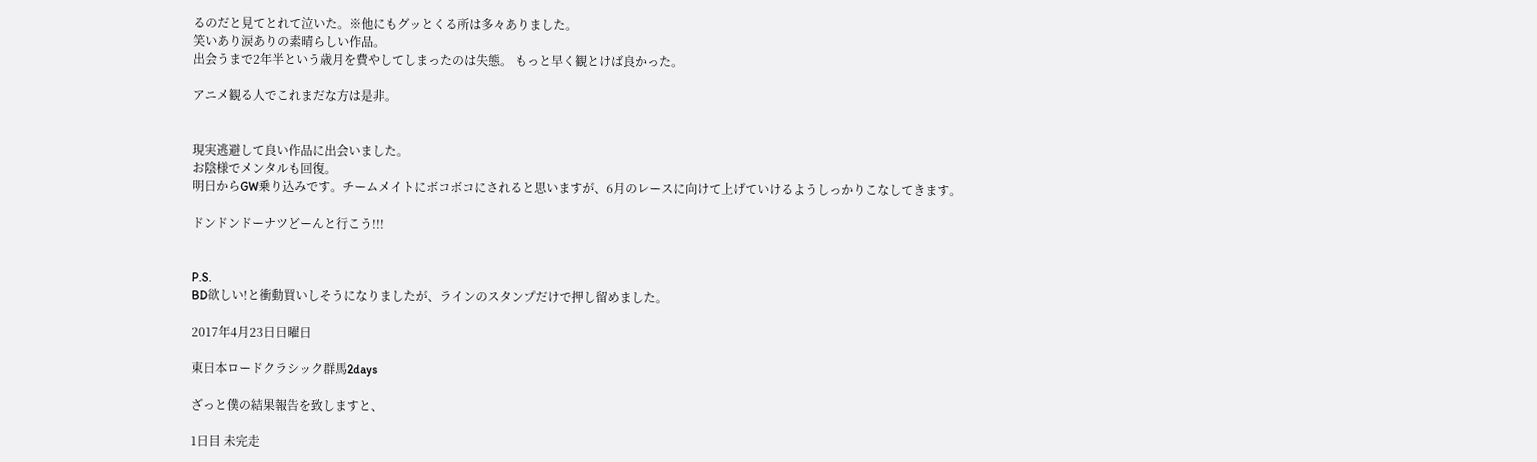るのだと見てとれて泣いた。※他にもグッとくる所は多々ありました。
笑いあり涙ありの素晴らしい作品。
出会うまで2年半という歳月を費やしてしまったのは失態。 もっと早く観とけば良かった。

アニメ観る人でこれまだな方は是非。


現実逃避して良い作品に出会いました。
お陰様でメンタルも回復。
明日からGW乗り込みです。チームメイトにボコボコにされると思いますが、6月のレースに向けて上げていけるようしっかりこなしてきます。

ドンドンドーナツどーんと行こう!!!


P.S.
BD欲しい!と衝動買いしそうになりましたが、ラインのスタンプだけで押し留めました。

2017年4月23日日曜日

東日本ロードクラシック群馬2days

ざっと僕の結果報告を致しますと、

1日目 未完走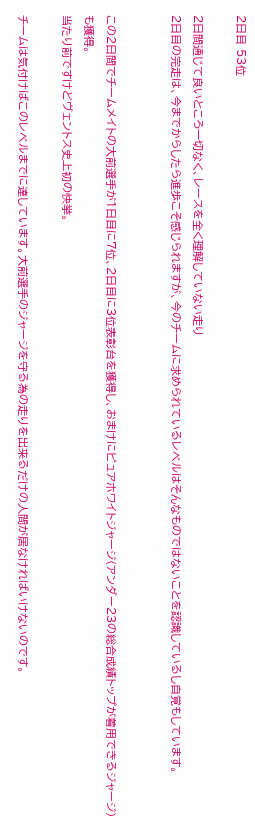2日目 53位

2日間通じて良いところ一切なく、レースを全く理解していない走り
2日目の完走は、今までからしたら進歩こそ感じられますが、今のチームに求められているレベルはそんなものではないことを認識しているし自覚もしています。


この2日間でチームメイトの大前選手が1日目に7位、2日目に3位表彰台を獲得し、おまけにピュアホワイトジャージ(アンダー23の総合成績トップが着用できるジャージ)も獲得。
当たり前ですけどヴェントス史上初の快挙。

チームは気付けばこのレベルまでに達しています。大前選手のジャージを守る為の走りを出来るだけの人間が居なければいけないのです。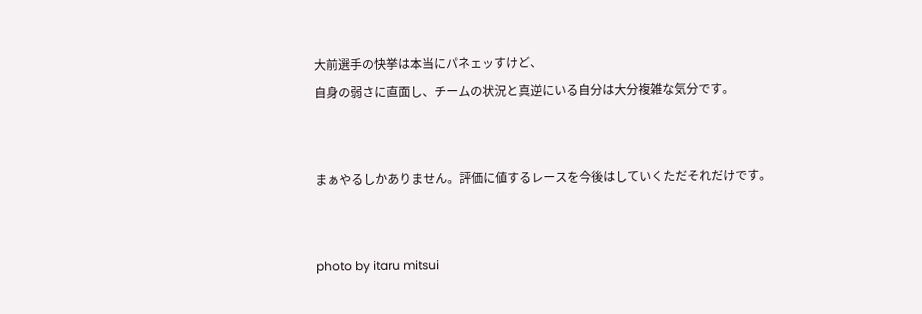大前選手の快挙は本当にパネェッすけど、
自身の弱さに直面し、チームの状況と真逆にいる自分は大分複雑な気分です。


まぁやるしかありません。評価に値するレースを今後はしていくただそれだけです。


photo by itaru mitsui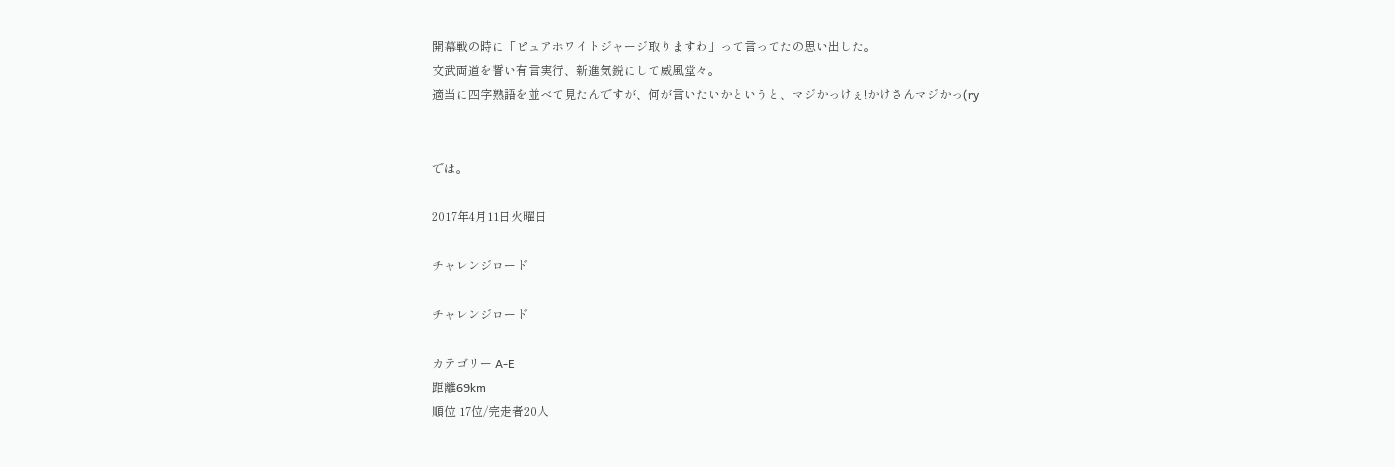開幕戦の時に「ピュアホワイトジャージ取りますわ」って言ってたの思い出した。
文武両道を誓い有言実行、新進気鋭にして威風堂々。
適当に四字熟語を並べて見たんですが、何が言いたいかというと、マジかっけぇ!かけさんマジかっ(ry


では。

2017年4月11日火曜日

チャレンジロード

チャレンジロード

カテゴリー A-E
距離69km
順位 17位/完走者20人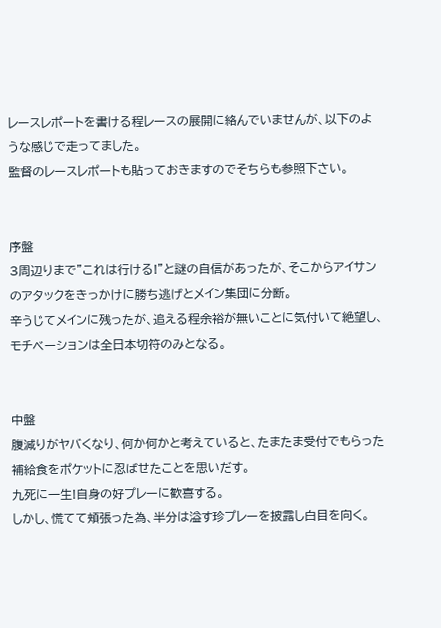レースレポートを書ける程レースの展開に絡んでいませんが、以下のような感じで走ってました。
監督のレースレポートも貼っておきますのでそちらも参照下さい。


序盤
3周辺りまで"これは行ける!"と謎の自信があったが、そこからアイサンのアタックをきっかけに勝ち逃げとメイン集団に分断。
辛うじてメインに残ったが、追える程余裕が無いことに気付いて絶望し、モチベーションは全日本切符のみとなる。


中盤
腹減りがヤバくなり、何か何かと考えていると、たまたま受付でもらった補給食をポケットに忍ばせたことを思いだす。
九死に一生!自身の好プレーに歓喜する。
しかし、慌てて頬張った為、半分は溢す珍プレーを披露し白目を向く。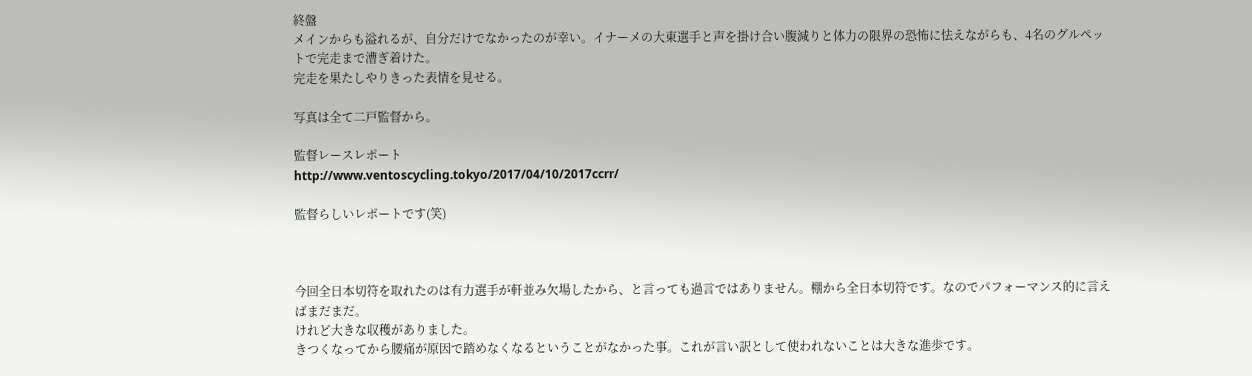終盤
メインからも溢れるが、自分だけでなかったのが幸い。イナーメの大東選手と声を掛け合い腹減りと体力の限界の恐怖に怯えながらも、4名のグルペットで完走まで漕ぎ着けた。
完走を果たしやりきった表情を見せる。

写真は全て二戸監督から。

監督レースレポート
http://www.ventoscycling.tokyo/2017/04/10/2017ccrr/

監督らしいレポートです(笑)



今回全日本切符を取れたのは有力選手が軒並み欠場したから、と言っても過言ではありません。棚から全日本切符です。なのでパフォーマンス的に言えばまだまだ。
けれど大きな収穫がありました。
きつくなってから腰痛が原因で踏めなくなるということがなかった事。これが言い訳として使われないことは大きな進歩です。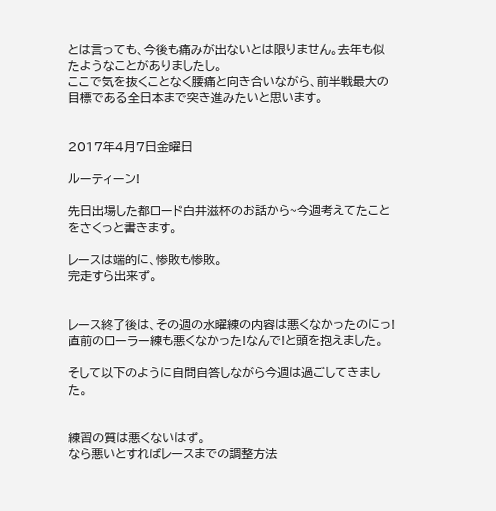とは言っても、今後も痛みが出ないとは限りません。去年も似たようなことがありましたし。
ここで気を抜くことなく腰痛と向き合いながら、前半戦最大の目標である全日本まで突き進みたいと思います。


2017年4月7日金曜日

ルーティーン!

先日出場した都ロード白井滋杯のお話から~今週考えてたことをさくっと書きます。

レースは端的に、惨敗も惨敗。
完走すら出来ず。


レース終了後は、その週の水曜練の内容は悪くなかったのにっ!直前のローラー練も悪くなかった!なんで!と頭を抱えました。

そして以下のように自問自答しながら今週は過ごしてきました。


練習の質は悪くないはず。
なら悪いとすればレースまでの調整方法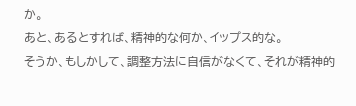か。
あと、あるとすれば、精神的な何か、イップス的な。
そうか、もしかして、調整方法に自信がなくて、それが精神的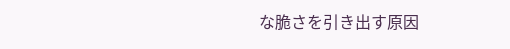な脆さを引き出す原因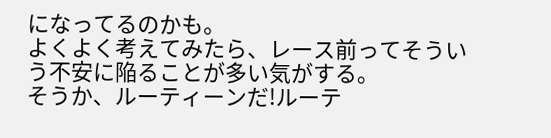になってるのかも。
よくよく考えてみたら、レース前ってそういう不安に陥ることが多い気がする。
そうか、ルーティーンだ!ルーテ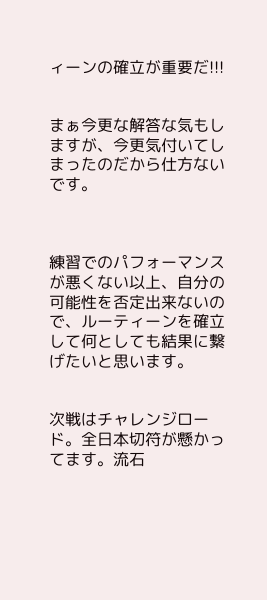ィーンの確立が重要だ!!!


まぁ今更な解答な気もしますが、今更気付いてしまったのだから仕方ないです。



練習でのパフォーマンスが悪くない以上、自分の可能性を否定出来ないので、ルーティーンを確立して何としても結果に繋げたいと思います。


次戦はチャレンジロード。全日本切符が懸かってます。流石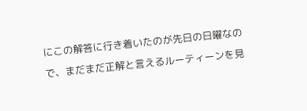にこの解答に行き着いたのが先日の日曜なので、まだまだ正解と言えるルーティーンを見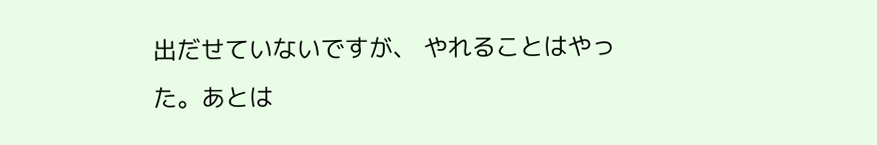出だせていないですが、 やれることはやった。あとは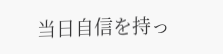当日自信を持っ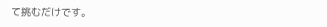て挑むだけです。